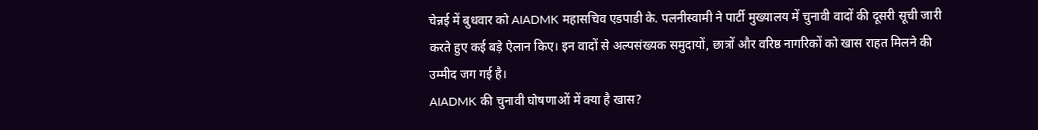चेन्नई में बुधवार को AIADMK महासचिव एडपाडी के. पलनीस्वामी ने पार्टी मुख्यालय में चुनावी वादों की दूसरी सूची जारी करते हुए कई बड़े ऐलान किए। इन वादों से अल्पसंख्यक समुदायों, छात्रों और वरिष्ठ नागरिकों को खास राहत मिलने की उम्मीद जग गई है।
AIADMK की चुनावी घोषणाओं में क्या है खास?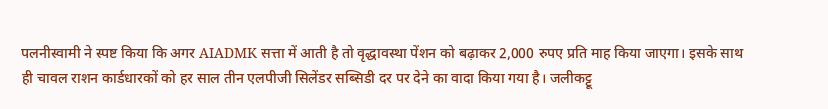पलनीस्वामी ने स्पष्ट किया कि अगर AIADMK सत्ता में आती है तो वृद्धावस्था पेंशन को बढ़ाकर 2,000 रुपए प्रति माह किया जाएगा। इसके साथ ही चावल राशन कार्डधारकों को हर साल तीन एलपीजी सिलेंडर सब्सिडी दर पर देने का वादा किया गया है। जलीकट्टू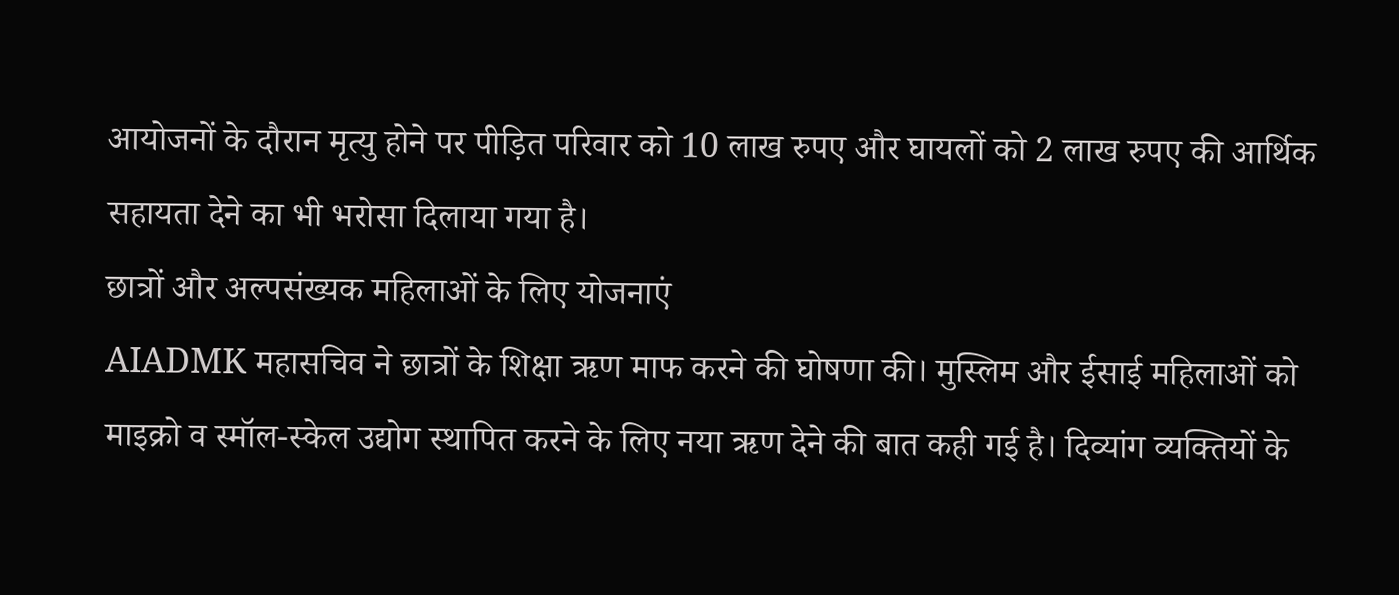आयोजनों के दौरान मृत्यु होने पर पीड़ित परिवार को 10 लाख रुपए और घायलों को 2 लाख रुपए की आर्थिक सहायता देने का भी भरोसा दिलाया गया है।
छात्रों और अल्पसंख्यक महिलाओं के लिए योजनाएं
AIADMK महासचिव ने छात्रों के शिक्षा ऋण माफ करने की घोषणा की। मुस्लिम और ईसाई महिलाओं को माइक्रो व स्मॉल-स्केल उद्योग स्थापित करने के लिए नया ऋण देने की बात कही गई है। दिव्यांग व्यक्तियों के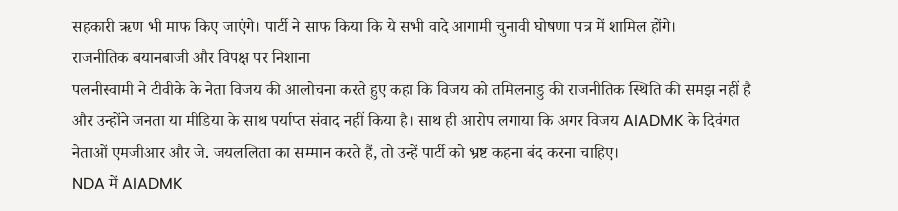सहकारी ऋण भी माफ किए जाएंगे। पार्टी ने साफ किया कि ये सभी वादे आगामी चुनावी घोषणा पत्र में शामिल होंगे।
राजनीतिक बयानबाजी और विपक्ष पर निशाना
पलनीस्वामी ने टीवीके के नेता विजय की आलोचना करते हुए कहा कि विजय को तमिलनाडु की राजनीतिक स्थिति की समझ नहीं है और उन्होंने जनता या मीडिया के साथ पर्याप्त संवाद नहीं किया है। साथ ही आरोप लगाया कि अगर विजय AIADMK के दिवंगत नेताओं एमजीआर और जे. जयललिता का सम्मान करते हैं, तो उन्हें पार्टी को भ्रष्ट कहना बंद करना चाहिए।
NDA में AIADMK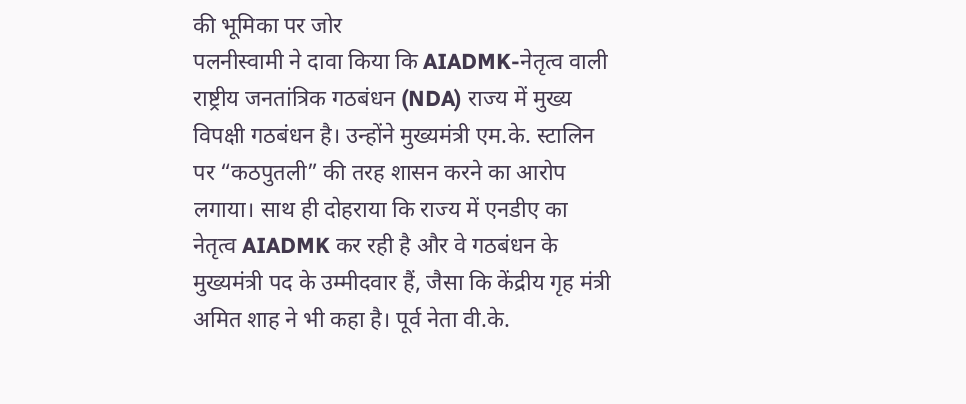की भूमिका पर जोर
पलनीस्वामी ने दावा किया कि AIADMK-नेतृत्व वाली राष्ट्रीय जनतांत्रिक गठबंधन (NDA) राज्य में मुख्य विपक्षी गठबंधन है। उन्होंने मुख्यमंत्री एम.के. स्टालिन पर “कठपुतली” की तरह शासन करने का आरोप लगाया। साथ ही दोहराया कि राज्य में एनडीए का नेतृत्व AIADMK कर रही है और वे गठबंधन के मुख्यमंत्री पद के उम्मीदवार हैं, जैसा कि केंद्रीय गृह मंत्री अमित शाह ने भी कहा है। पूर्व नेता वी.के.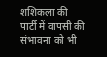शशिकला की पार्टी में वापसी की संभावना को भी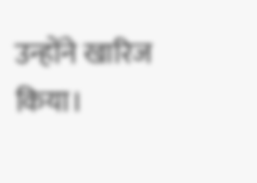उन्होंने खारिज किया।